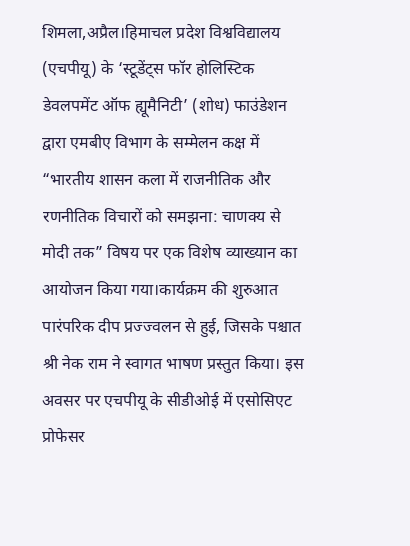शिमला,अप्रैल।हिमाचल प्रदेश विश्वविद्यालय (एचपीयू) के ‘स्टूडेंट्स फॉर होलिस्टिक डेवलपमेंट ऑफ ह्यूमैनिटी’ (शोध) फाउंडेशन द्वारा एमबीए विभाग के सम्मेलन कक्ष में “भारतीय शासन कला में राजनीतिक और रणनीतिक विचारों को समझना: चाणक्य से मोदी तक” विषय पर एक विशेष व्याख्यान का आयोजन किया गया।कार्यक्रम की शुरुआत पारंपरिक दीप प्रज्ज्वलन से हुई, जिसके पश्चात श्री नेक राम ने स्वागत भाषण प्रस्तुत किया। इस अवसर पर एचपीयू के सीडीओई में एसोसिएट प्रोफेसर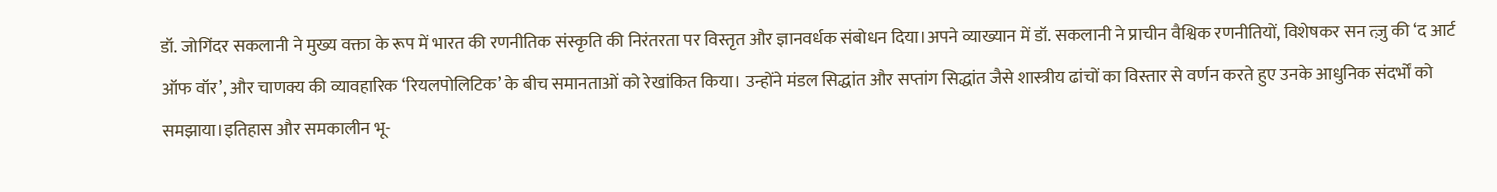डॉ. जोगिंदर सकलानी ने मुख्य वक्ता के रूप में भारत की रणनीतिक संस्कृति की निरंतरता पर विस्तृत और ज्ञानवर्धक संबोधन दिया।अपने व्याख्यान में डॉ. सकलानी ने प्राचीन वैश्विक रणनीतियों, विशेषकर सन त्ज़ु की ‘द आर्ट ऑफ वॉर’, और चाणक्य की व्यावहारिक ‘रियलपोलिटिक’ के बीच समानताओं को रेखांकित किया। उन्होंने मंडल सिद्धांत और सप्तांग सिद्धांत जैसे शास्त्रीय ढांचों का विस्तार से वर्णन करते हुए उनके आधुनिक संदर्भों को समझाया।इतिहास और समकालीन भू-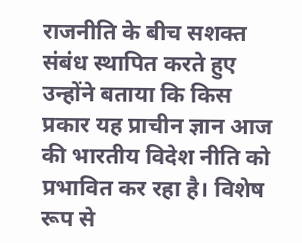राजनीति के बीच सशक्त संबंध स्थापित करते हुए उन्होंने बताया कि किस प्रकार यह प्राचीन ज्ञान आज की भारतीय विदेश नीति को प्रभावित कर रहा है। विशेष रूप से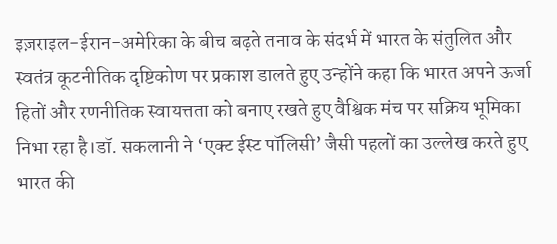इज़राइल-ईरान-अमेरिका के बीच बढ़ते तनाव के संदर्भ में भारत के संतुलित और स्वतंत्र कूटनीतिक दृष्टिकोण पर प्रकाश डालते हुए उन्होंने कहा कि भारत अपने ऊर्जा हितों और रणनीतिक स्वायत्तता को बनाए रखते हुए वैश्विक मंच पर सक्रिय भूमिका निभा रहा है।डॉ. सकलानी ने ‘एक्ट ईस्ट पॉलिसी’ जैसी पहलों का उल्लेख करते हुए भारत की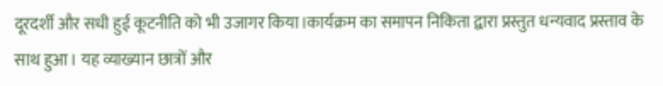दूरदर्शी और सधी हुई कूटनीति को भी उजागर किया।कार्यक्रम का समापन निकिता द्वारा प्रस्तुत धन्यवाद प्रस्ताव के साथ हुआ। यह व्याख्यान छात्रों और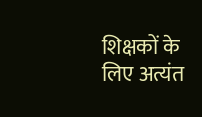शिक्षकों के लिए अत्यंत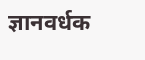ज्ञानवर्धक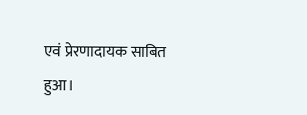एवं प्रेरणादायक साबित हुआ।